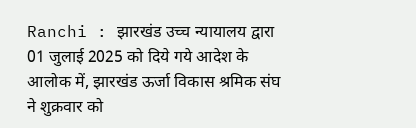Ranchi : झारखंड उच्च न्यायालय द्वारा 01 जुलाई 2025 को दिये गये आदेश के आलोक में, झारखंड ऊर्जा विकास श्रमिक संघ ने शुक्रवार को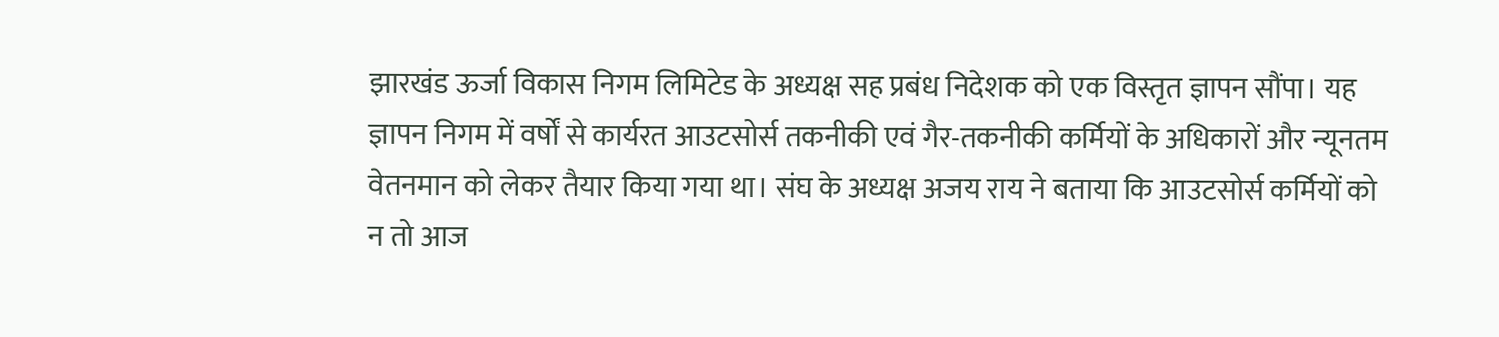झारखंड ऊर्जा विकास निगम लिमिटेड के अध्यक्ष सह प्रबंध निदेशक को एक विस्तृत ज्ञापन सौंपा। यह ज्ञापन निगम में वर्षों से कार्यरत आउटसोर्स तकनीकी एवं गैर-तकनीकी कर्मियों के अधिकारों और न्यूनतम वेतनमान को लेकर तैयार किया गया था। संघ के अध्यक्ष अजय राय ने बताया कि आउटसोर्स कर्मियों को न तो आज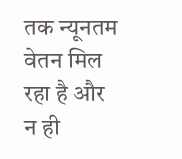तक न्यूनतम वेतन मिल रहा है और न ही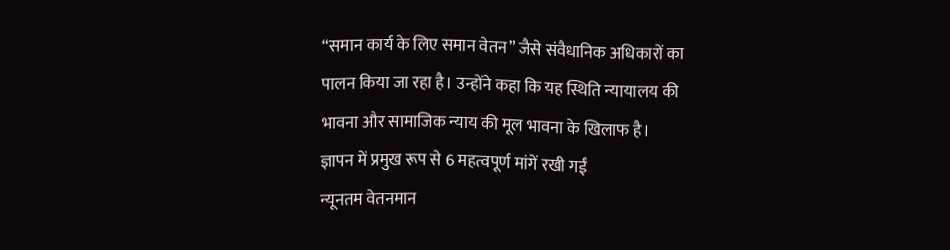“समान कार्य के लिए समान वेतन” जैसे संवैधानिक अधिकारों का पालन किया जा रहा है। उन्होंने कहा कि यह स्थिति न्यायालय की भावना और सामाजिक न्याय की मूल भावना के खिलाफ है।
ज्ञापन में प्रमुख रूप से 6 महत्वपूर्ण मांगें रखी गईं
न्यूनतम वेतनमान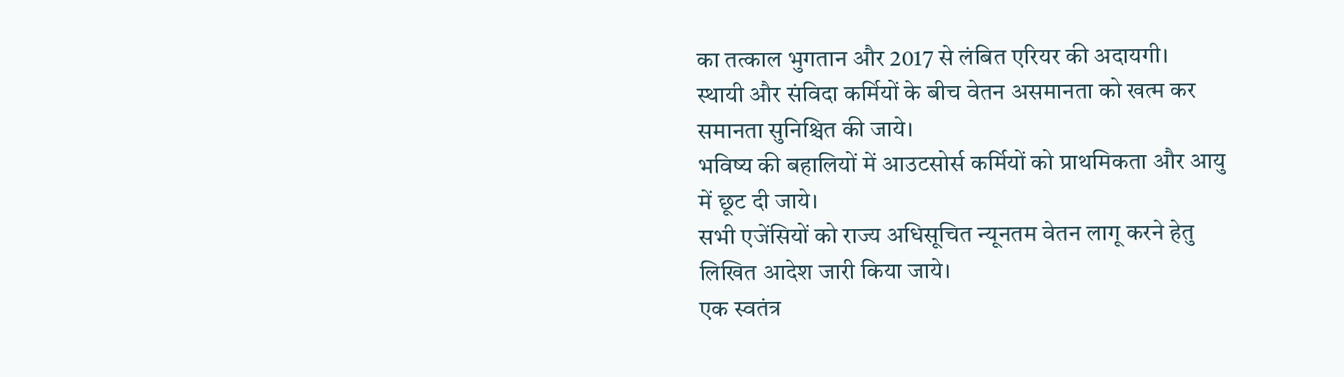का तत्काल भुगतान और 2017 से लंबित एरियर की अदायगी।
स्थायी और संविदा कर्मियों के बीच वेतन असमानता को खत्म कर समानता सुनिश्चित की जाये।
भविष्य की बहालियों में आउटसोर्स कर्मियों को प्राथमिकता और आयु में छूट दी जाये।
सभी एजेंसियों को राज्य अधिसूचित न्यूनतम वेतन लागू करने हेतु लिखित आदेश जारी किया जाये।
एक स्वतंत्र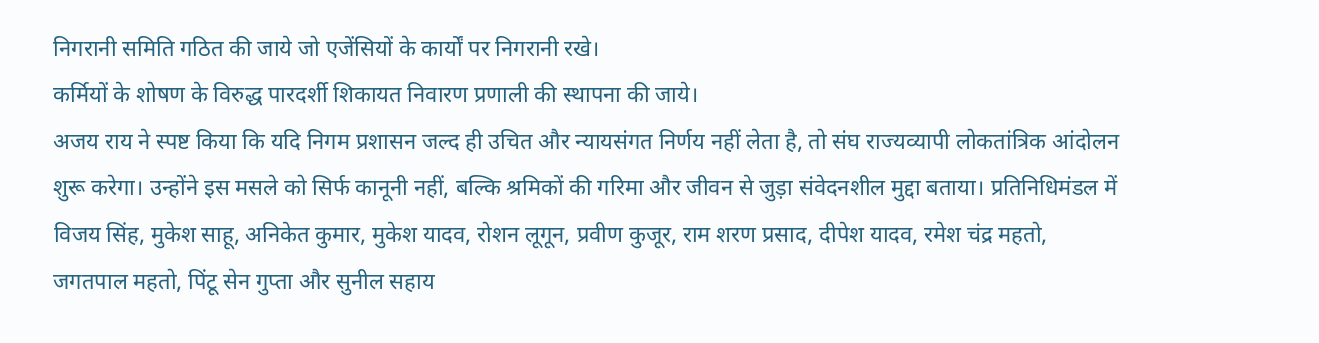निगरानी समिति गठित की जाये जो एजेंसियों के कार्यों पर निगरानी रखे।
कर्मियों के शोषण के विरुद्ध पारदर्शी शिकायत निवारण प्रणाली की स्थापना की जाये।
अजय राय ने स्पष्ट किया कि यदि निगम प्रशासन जल्द ही उचित और न्यायसंगत निर्णय नहीं लेता है, तो संघ राज्यव्यापी लोकतांत्रिक आंदोलन शुरू करेगा। उन्होंने इस मसले को सिर्फ कानूनी नहीं, बल्कि श्रमिकों की गरिमा और जीवन से जुड़ा संवेदनशील मुद्दा बताया। प्रतिनिधिमंडल में विजय सिंह, मुकेश साहू, अनिकेत कुमार, मुकेश यादव, रोशन लूगून, प्रवीण कुजूर, राम शरण प्रसाद, दीपेश यादव, रमेश चंद्र महतो, जगतपाल महतो, पिंटू सेन गुप्ता और सुनील सहाय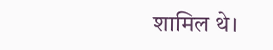शामिल थे।